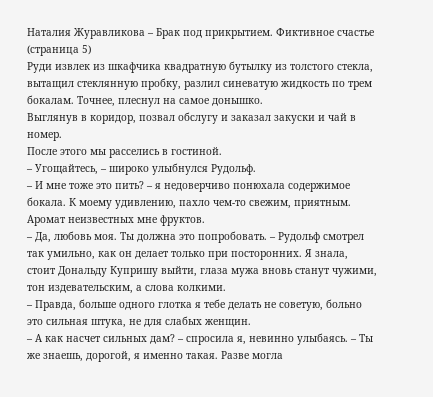Наталия Журавликова – Брак под прикрытием. Фиктивное счастье (страница 5)
Руди извлек из шкафчика квадратную бутылку из толстого стекла, вытащил стеклянную пробку, разлил синеватую жидкость по трем бокалам. Точнее, плеснул на самое донышко.
Выглянув в коридор, позвал обслугу и заказал закуски и чай в номер.
После этого мы расселись в гостиной.
– Угощайтесь, – широко улыбнулся Рудольф.
– И мне тоже это пить? – я недоверчиво понюхала содержимое бокала. К моему удивлению, пахло чем-то свежим, приятным. Аромат неизвестных мне фруктов.
– Да, любовь моя. Ты должна это попробовать. – Рудольф смотрел так умильно, как он делает только при посторонних. Я знала, стоит Дональду Купришу выйти, глаза мужа вновь станут чужими, тон издевательским, а слова колкими.
– Правда, больше одного глотка я тебе делать не советую, больно это сильная штука, не для слабых женщин.
– А как насчет сильных дам? – спросила я, невинно улыбаясь. – Ты же знаешь, дорогой, я именно такая. Разве могла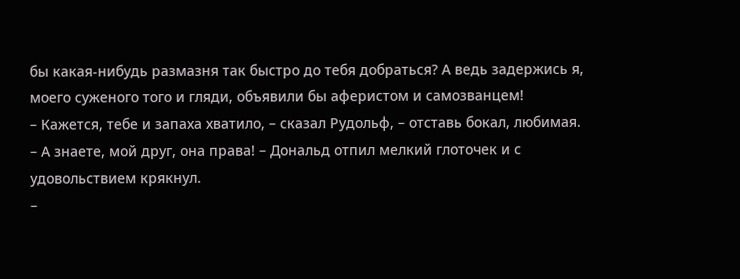бы какая-нибудь размазня так быстро до тебя добраться? А ведь задержись я, моего суженого того и гляди, объявили бы аферистом и самозванцем!
– Кажется, тебе и запаха хватило, – сказал Рудольф, – отставь бокал, любимая.
– А знаете, мой друг, она права! – Дональд отпил мелкий глоточек и с удовольствием крякнул.
–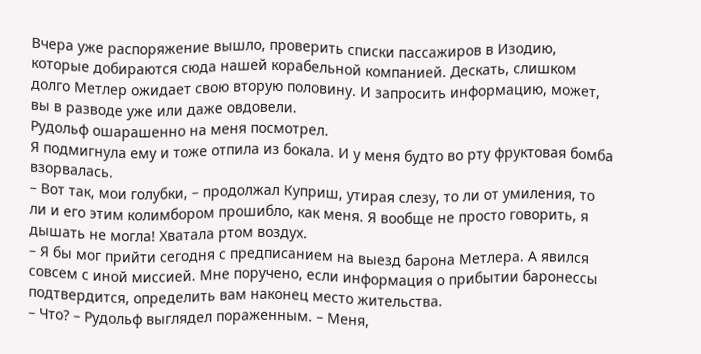Вчера уже распоряжение вышло, проверить списки пассажиров в Изодию, которые добираются сюда нашей корабельной компанией. Дескать, слишком долго Метлер ожидает свою вторую половину. И запросить информацию, может, вы в разводе уже или даже овдовели.
Рудольф ошарашенно на меня посмотрел.
Я подмигнула ему и тоже отпила из бокала. И у меня будто во рту фруктовая бомба взорвалась.
– Вот так, мои голубки, – продолжал Куприш, утирая слезу, то ли от умиления, то ли и его этим колимбором прошибло, как меня. Я вообще не просто говорить, я дышать не могла! Хватала ртом воздух.
– Я бы мог прийти сегодня с предписанием на выезд барона Метлера. А явился совсем с иной миссией. Мне поручено, если информация о прибытии баронессы подтвердится, определить вам наконец место жительства.
– Что? – Рудольф выглядел пораженным. – Меня,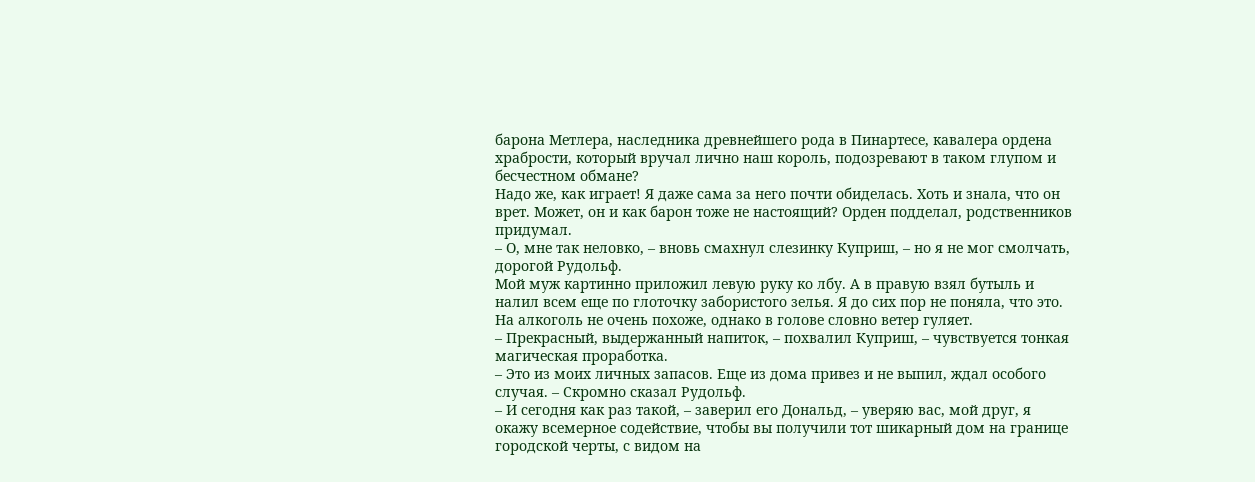барона Метлера, наследника древнейшего рода в Пинартесе, кавалера ордена храбрости, который вручал лично наш король, подозревают в таком глупом и бесчестном обмане?
Надо же, как играет! Я даже сама за него почти обиделась. Хоть и знала, что он врет. Может, он и как барон тоже не настоящий? Орден подделал, родственников придумал.
– О, мне так неловко, – вновь смахнул слезинку Куприш, – но я не мог смолчать, дорогой Рудольф.
Мой муж картинно приложил левую руку ко лбу. А в правую взял бутыль и налил всем еще по глоточку забористого зелья. Я до сих пор не поняла, что это. На алкоголь не очень похоже, однако в голове словно ветер гуляет.
– Прекрасный, выдержанный напиток, – похвалил Куприш, – чувствуется тонкая магическая проработка.
– Это из моих личных запасов. Еще из дома привез и не выпил, ждал особого случая. – Скромно сказал Рудольф.
– И сегодня как раз такой, – заверил его Дональд, – уверяю вас, мой друг, я окажу всемерное содействие, чтобы вы получили тот шикарный дом на границе городской черты, с видом на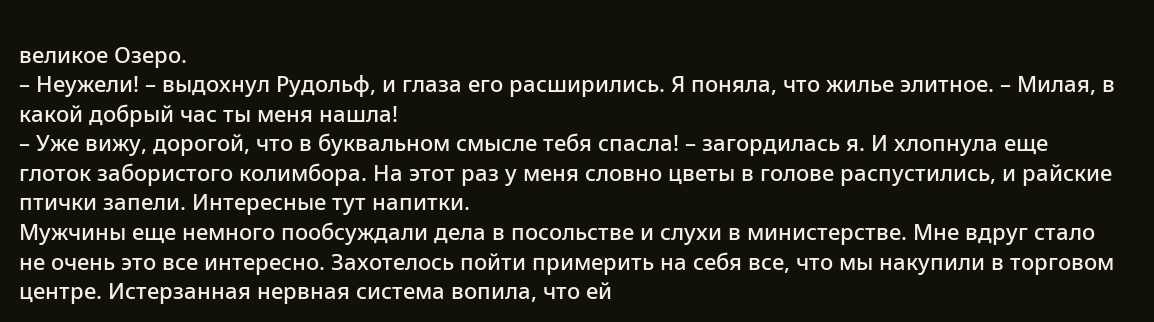великое Озеро.
– Неужели! – выдохнул Рудольф, и глаза его расширились. Я поняла, что жилье элитное. – Милая, в какой добрый час ты меня нашла!
– Уже вижу, дорогой, что в буквальном смысле тебя спасла! – загордилась я. И хлопнула еще глоток забористого колимбора. На этот раз у меня словно цветы в голове распустились, и райские птички запели. Интересные тут напитки.
Мужчины еще немного пообсуждали дела в посольстве и слухи в министерстве. Мне вдруг стало не очень это все интересно. Захотелось пойти примерить на себя все, что мы накупили в торговом центре. Истерзанная нервная система вопила, что ей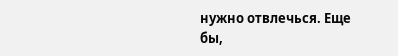нужно отвлечься. Еще бы,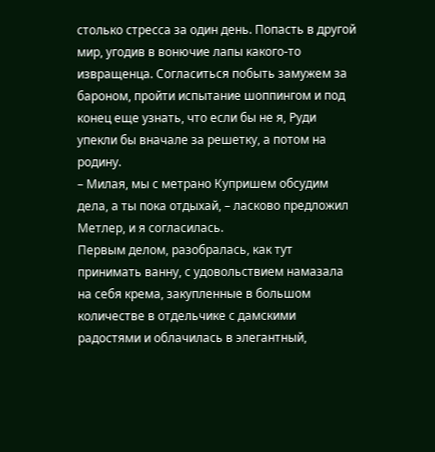столько стресса за один день. Попасть в другой мир, угодив в вонючие лапы какого-то извращенца. Согласиться побыть замужем за бароном, пройти испытание шоппингом и под конец еще узнать, что если бы не я, Руди упекли бы вначале за решетку, а потом на родину.
– Милая, мы с метрано Купришем обсудим дела, а ты пока отдыхай, – ласково предложил Метлер, и я согласилась.
Первым делом, разобралась, как тут принимать ванну, с удовольствием намазала на себя крема, закупленные в большом количестве в отдельчике с дамскими радостями и облачилась в элегантный,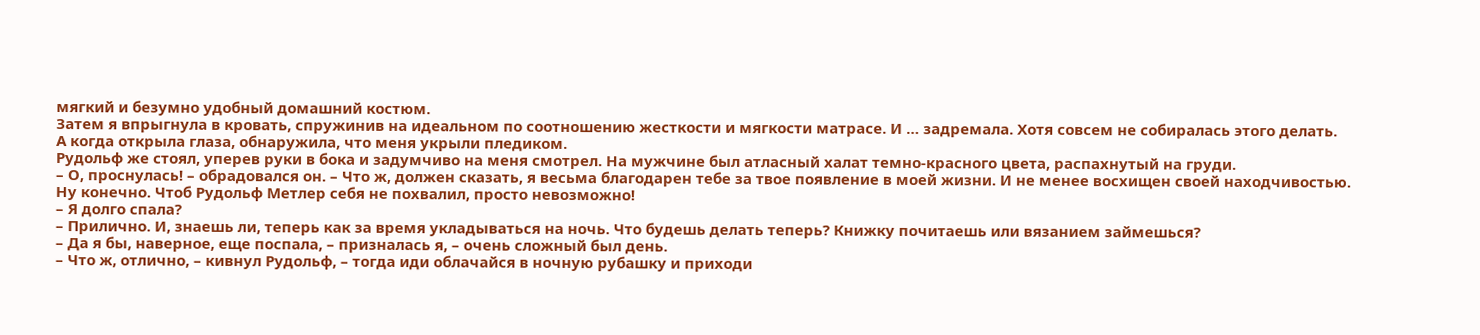мягкий и безумно удобный домашний костюм.
Затем я впрыгнула в кровать, спружинив на идеальном по соотношению жесткости и мягкости матрасе. И … задремала. Хотя совсем не собиралась этого делать.
А когда открыла глаза, обнаружила, что меня укрыли пледиком.
Рудольф же стоял, уперев руки в бока и задумчиво на меня смотрел. На мужчине был атласный халат темно-красного цвета, распахнутый на груди.
– О, проснулась! – обрадовался он. – Что ж, должен сказать, я весьма благодарен тебе за твое появление в моей жизни. И не менее восхищен своей находчивостью.
Ну конечно. Чтоб Рудольф Метлер себя не похвалил, просто невозможно!
– Я долго спала?
– Прилично. И, знаешь ли, теперь как за время укладываться на ночь. Что будешь делать теперь? Книжку почитаешь или вязанием займешься?
– Да я бы, наверное, еще поспала, – призналась я, – очень сложный был день.
– Что ж, отлично, – кивнул Рудольф, – тогда иди облачайся в ночную рубашку и приходи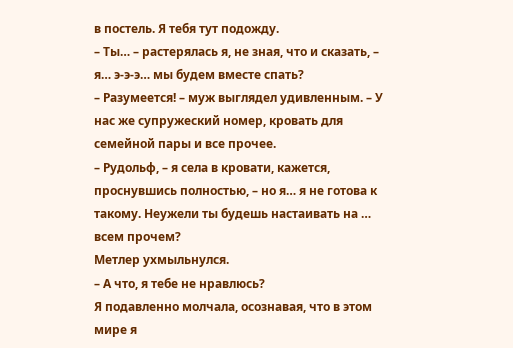в постель. Я тебя тут подожду.
– Ты… – растерялась я, не зная, что и сказать, – я… э-э-э… мы будем вместе спать?
– Разумеется! – муж выглядел удивленным. – У нас же супружеский номер, кровать для семейной пары и все прочее.
– Рудольф, – я села в кровати, кажется, проснувшись полностью, – но я… я не готова к такому. Неужели ты будешь настаивать на … всем прочем?
Метлер ухмыльнулся.
– А что, я тебе не нравлюсь?
Я подавленно молчала, осознавая, что в этом мире я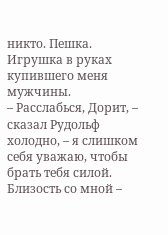никто. Пешка. Игрушка в руках купившего меня мужчины.
– Расслабься, Дорит, – сказал Рудольф холодно, – я слишком себя уважаю, чтобы брать тебя силой. Близость со мной –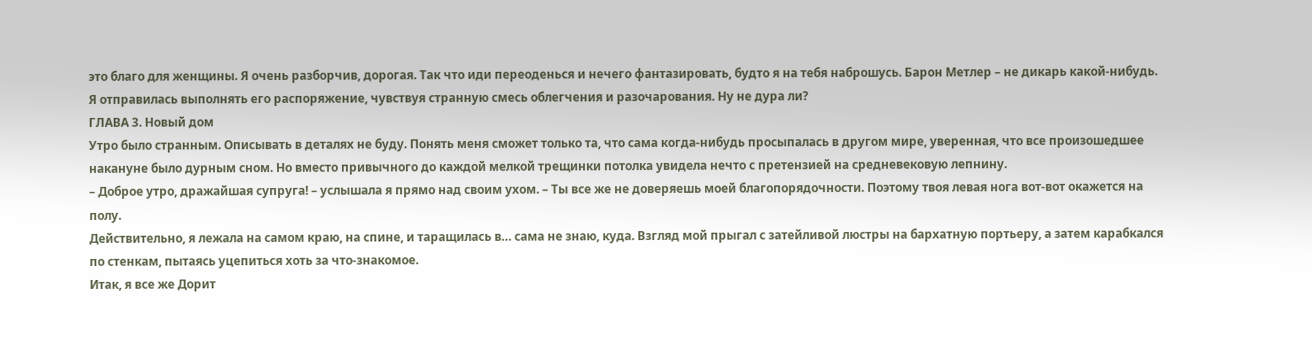это благо для женщины. Я очень разборчив, дорогая. Так что иди переоденься и нечего фантазировать, будто я на тебя наброшусь. Барон Метлер – не дикарь какой-нибудь.
Я отправилась выполнять его распоряжение, чувствуя странную смесь облегчения и разочарования. Ну не дура ли?
ГЛАВА 3. Новый дом
Утро было странным. Описывать в деталях не буду. Понять меня сможет только та, что сама когда-нибудь просыпалась в другом мире, уверенная, что все произошедшее накануне было дурным сном. Но вместо привычного до каждой мелкой трещинки потолка увидела нечто с претензией на средневековую лепнину.
– Доброе утро, дражайшая супруга! – услышала я прямо над своим ухом. – Ты все же не доверяешь моей благопорядочности. Поэтому твоя левая нога вот-вот окажется на полу.
Действительно, я лежала на самом краю, на спине, и таращилась в… сама не знаю, куда. Взгляд мой прыгал с затейливой люстры на бархатную портьеру, а затем карабкался по стенкам, пытаясь уцепиться хоть за что-знакомое.
Итак, я все же Дорит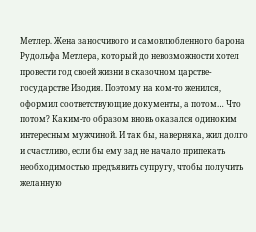Метлер. Жена заносчивого и самовлюбленного барона Рудольфа Метлера, который до невозможности хотел провести год своей жизни в сказочном царстве-государстве Изодия. Поэтому на ком-то женился, оформил соответствующие документы, а потом… Что потом? Каким-то образом вновь оказался одиноким интересным мужчиной. И так бы, наверняка, жил долго и счастливо, если бы ему зад не начало припекать необходимостью предъявить супругу, чтобы получить желанную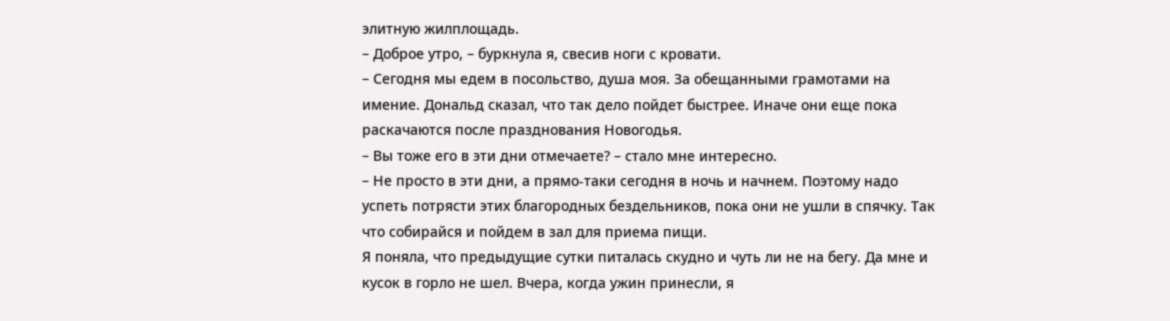элитную жилплощадь.
– Доброе утро, – буркнула я, свесив ноги с кровати.
– Сегодня мы едем в посольство, душа моя. За обещанными грамотами на имение. Дональд сказал, что так дело пойдет быстрее. Иначе они еще пока раскачаются после празднования Новогодья.
– Вы тоже его в эти дни отмечаете? – стало мне интересно.
– Не просто в эти дни, а прямо-таки сегодня в ночь и начнем. Поэтому надо успеть потрясти этих благородных бездельников, пока они не ушли в спячку. Так что собирайся и пойдем в зал для приема пищи.
Я поняла, что предыдущие сутки питалась скудно и чуть ли не на бегу. Да мне и кусок в горло не шел. Вчера, когда ужин принесли, я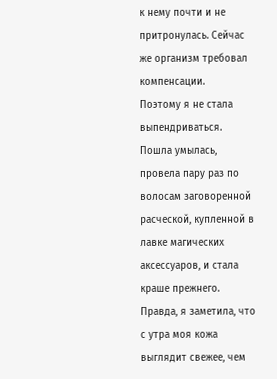к нему почти и не притронулась. Сейчас же организм требовал компенсации.
Поэтому я не стала выпендриваться. Пошла умылась, провела пару раз по волосам заговоренной расческой, купленной в лавке магических аксессуаров, и стала краше прежнего. Правда, я заметила, что с утра моя кожа выглядит свежее, чем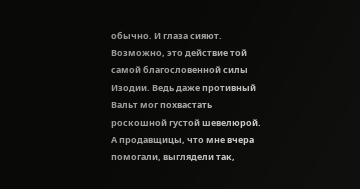обычно. И глаза сияют. Возможно, это действие той самой благословенной силы Изодии. Ведь даже противный Вальт мог похвастать роскошной густой шевелюрой. А продавщицы, что мне вчера помогали, выглядели так,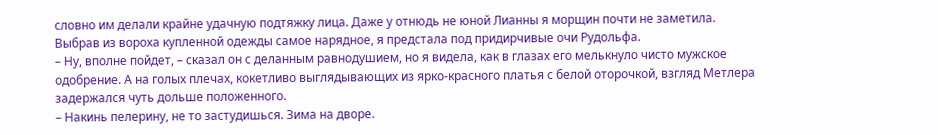словно им делали крайне удачную подтяжку лица. Даже у отнюдь не юной Лианны я морщин почти не заметила.
Выбрав из вороха купленной одежды самое нарядное, я предстала под придирчивые очи Рудольфа.
– Ну, вполне пойдет, – сказал он с деланным равнодушием, но я видела, как в глазах его мелькнуло чисто мужское одобрение. А на голых плечах, кокетливо выглядывающих из ярко-красного платья с белой оторочкой, взгляд Метлера задержался чуть дольше положенного.
– Накинь пелерину, не то застудишься. Зима на дворе.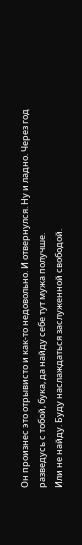Он произнес это отрывисто и как-то недовольно. И отвернулся. Ну и ладно. Через год разведусь с тобой, бука, да найду себе тут мужа получше.
Или не найду. Буду наслаждаться заслуженной свободой.